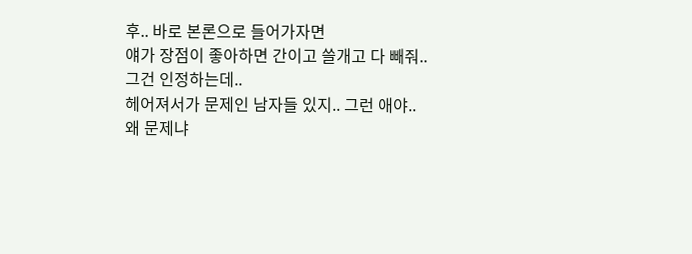후.. 바로 본론으로 들어가자면
얘가 장점이 좋아하면 간이고 쓸개고 다 빼줘..
그건 인정하는데..
헤어져서가 문제인 남자들 있지.. 그런 애야..
왜 문제냐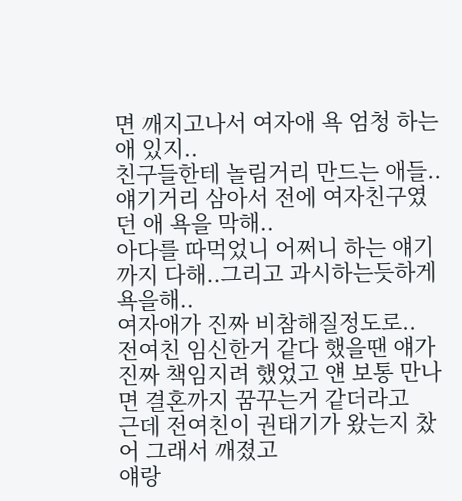면 깨지고나서 여자애 욕 엄청 하는 애 있지..
친구들한테 놀림거리 만드는 애들.. 얘기거리 삼아서 전에 여자친구였던 애 욕을 막해..
아다를 따먹었니 어쩌니 하는 얘기까지 다해..그리고 과시하는듯하게 욕을해..
여자애가 진짜 비참해질정도로..
전여친 임신한거 같다 했을땐 얘가 진짜 책임지려 했었고 얜 보통 만나면 결혼까지 꿈꾸는거 같더라고
근데 전여친이 권태기가 왔는지 찼어 그래서 깨졌고
얘랑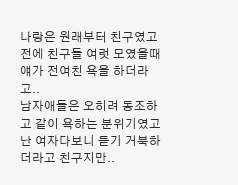나랑은 원래부터 친구였고 전에 친구들 여럿 모였을때 얘가 전여친 욕을 하더라고..
남자애들은 오히려 동조하고 같이 욕하는 분위기였고 난 여자다보니 듣기 거북하더라고 친구지만..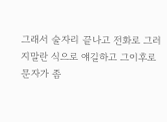그래서 술자리 끝나고 전화로 그러지말란 식으로 얘길하고 그이후로 문자가 좀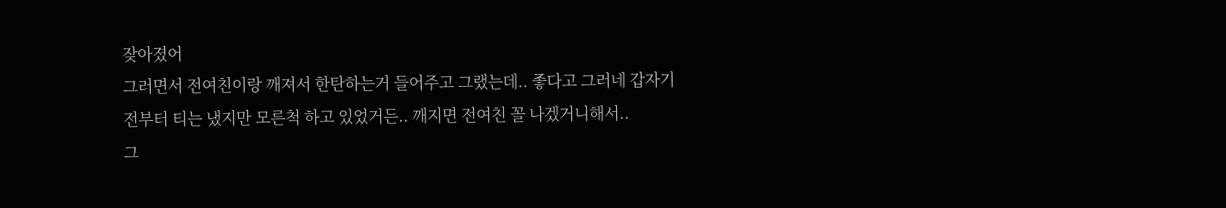잦아졌어
그러면서 전여친이랑 깨져서 한탄하는거 들어주고 그랬는데.. 좋다고 그러네 갑자기
전부터 티는 냈지만 모른척 하고 있었거든.. 깨지면 전여친 꼴 나겠거니해서..
그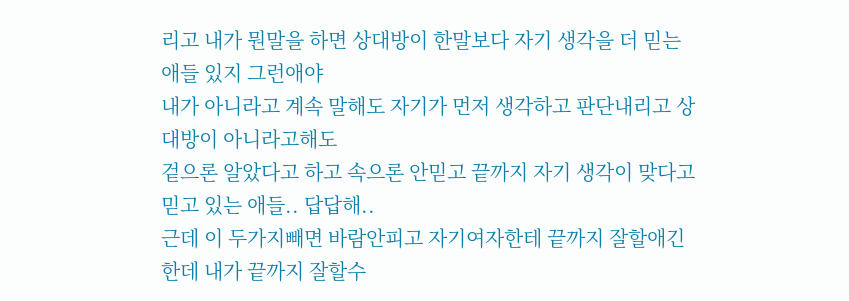리고 내가 뭔말을 하면 상대방이 한말보다 자기 생각을 더 믿는 애들 있지 그런애야
내가 아니라고 계속 말해도 자기가 먼저 생각하고 판단내리고 상대방이 아니라고해도
겉으론 알았다고 하고 속으론 안믿고 끝까지 자기 생각이 맞다고 믿고 있는 애들.. 답답해..
근데 이 두가지빼면 바람안피고 자기여자한테 끝까지 잘할애긴한데 내가 끝까지 잘할수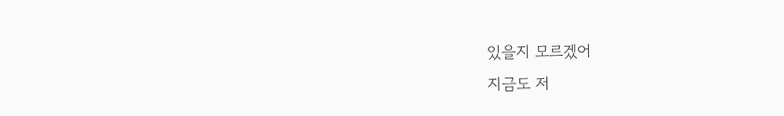있을지 모르겠어
지금도 저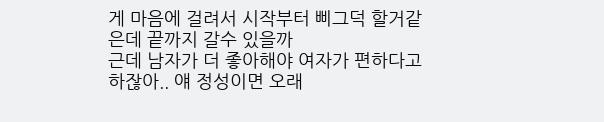게 마음에 걸려서 시작부터 삐그덕 할거같은데 끝까지 갈수 있을까
근데 남자가 더 좋아해야 여자가 편하다고 하잖아.. 얘 정성이면 오래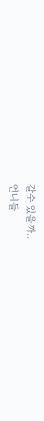갈수 있을까..
언니들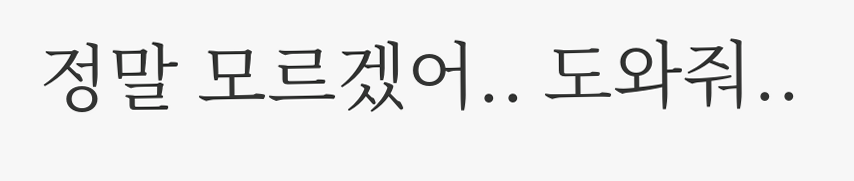정말 모르겠어.. 도와줘..